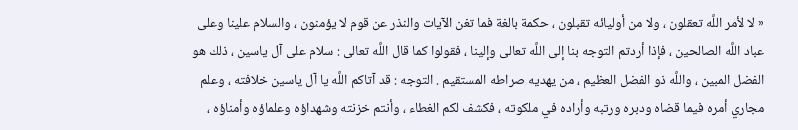« لا لأمر اللَّه تعقلون ، ولا من أوليائه تقبلون ، حكمة بالغة فما تغن الآيات والنذر عن قوم لا يؤمنون ، والسلام علينا وعلى عباد اللَّه الصالحين ، فإذا أردتم التوجه بنا إلى اللَّه تعالى وإلينا ، فقولوا كما قال اللَّه تعالى : سلام على آل ياسين ، ذلك هو الفضل المبين ، واللَّه ذو الفضل العظيم ، من يهديه صراطه المستقيم . التوجه : قد آتاكم اللَّه يا آل ياسين خلافته ، وعلم مجاري أمره فيما قضاه ودبره ورتبه وأراده في ملكوته ، فكشف لكم الغطاء ، وأنتم خزنته وشهداؤه وعلماؤه وأمناؤه ،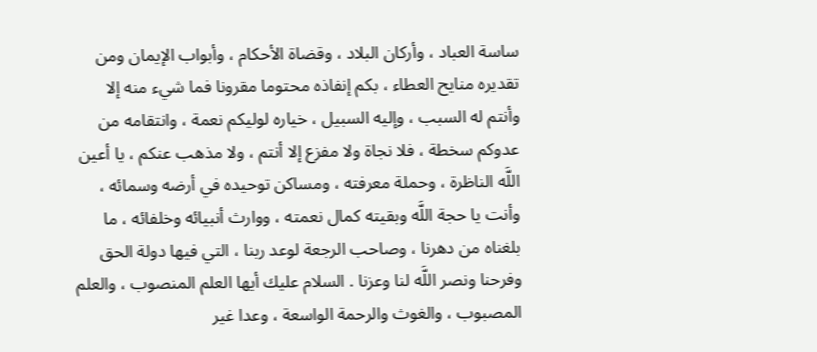ساسة العباد ، وأركان البلاد ، وقضاة الأحكام ، وأبواب الإيمان ومن تقديره منايح العطاء ، بكم إنفاذه محتوما مقرونا فما شيء منه إلا وأنتم له السبب ، وإليه السبيل ، خياره لوليكم نعمة ، وانتقامه من عدوكم سخطة ، فلا نجاة ولا مفزع إلا أنتم ، ولا مذهب عنكم ، يا أعين اللَّه الناظرة ، وحملة معرفته ، ومساكن توحيده في أرضه وسمائه ، وأنت يا حجة اللَّه وبقيته كمال نعمته ، ووارث أنبيائه وخلفائه ، ما بلغناه من دهرنا ، وصاحب الرجعة لوعد ربنا ، التي فيها دولة الحق وفرحنا ونصر اللَّه لنا وعزنا . السلام عليك أيها العلم المنصوب ، والعلم المصبوب ، والغوث والرحمة الواسعة ، وعدا غير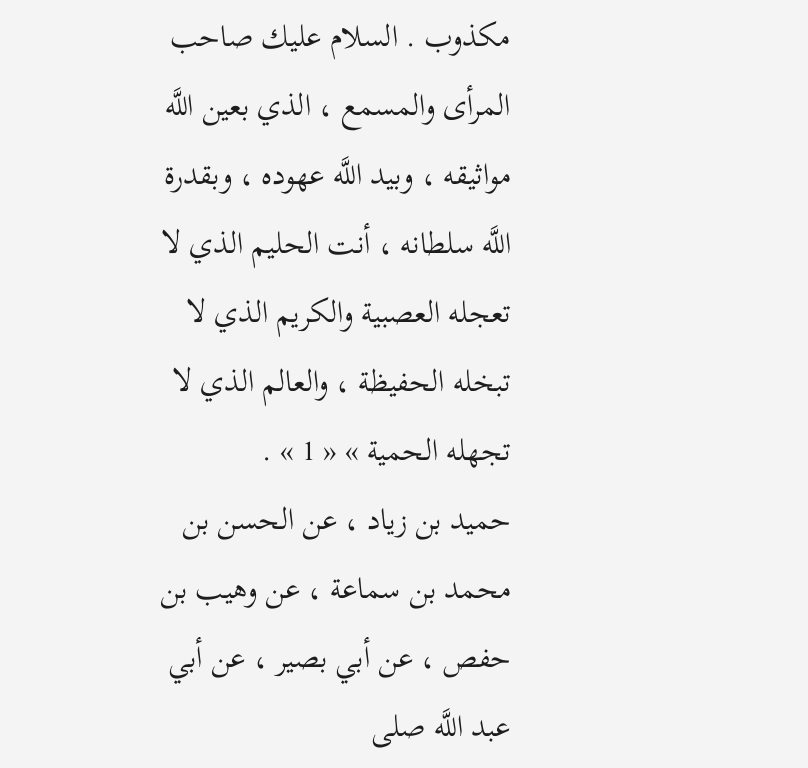مكذوب . السلام عليك صاحب المرأى والمسمع ، الذي بعين اللَّه مواثيقه ، وبيد اللَّه عهوده ، وبقدرة اللَّه سلطانه ، أنت الحليم الذي لا تعجله العصبية والكريم الذي لا تبخله الحفيظة ، والعالم الذي لا تجهله الحمية » « 1 » .
حميد بن زياد ، عن الحسن بن محمد بن سماعة ، عن وهيب بن حفص ، عن أبي بصير ، عن أبي عبد اللَّه صلى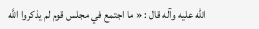الله عليه وآله قال : « ما اجتمع في مجلس قوم لم يذكروا اللَّه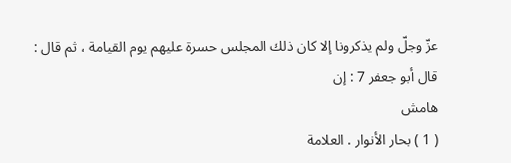عزّ وجلّ ولم يذكرونا إلا كان ذلك المجلس حسرة عليهم يوم القيامة ، ثم قال : قال أبو جعفر 7 : إن
هامش
( 1 ) بحار الأنوار . العلامة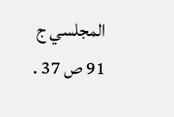المجلسي ج 91 ص 37 .